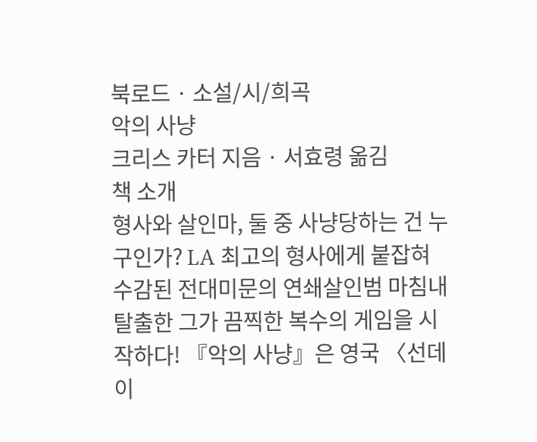북로드 · 소설/시/희곡
악의 사냥
크리스 카터 지음 · 서효령 옮김
책 소개
형사와 살인마, 둘 중 사냥당하는 건 누구인가? LA 최고의 형사에게 붙잡혀 수감된 전대미문의 연쇄살인범 마침내 탈출한 그가 끔찍한 복수의 게임을 시작하다! 『악의 사냥』은 영국 〈선데이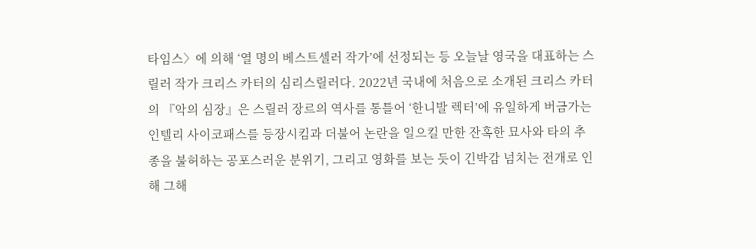타임스〉에 의해 ‘열 명의 베스트셀러 작가’에 선정되는 등 오늘날 영국을 대표하는 스릴러 작가 크리스 카터의 심리스릴러다. 2022년 국내에 처음으로 소개된 크리스 카터의 『악의 심장』은 스릴러 장르의 역사를 통틀어 ‘한니발 렉터’에 유일하게 버금가는 인텔리 사이코패스를 등장시킴과 더불어 논란을 일으킬 만한 잔혹한 묘사와 타의 추종을 불허하는 공포스러운 분위기, 그리고 영화를 보는 듯이 긴박감 넘치는 전개로 인해 그해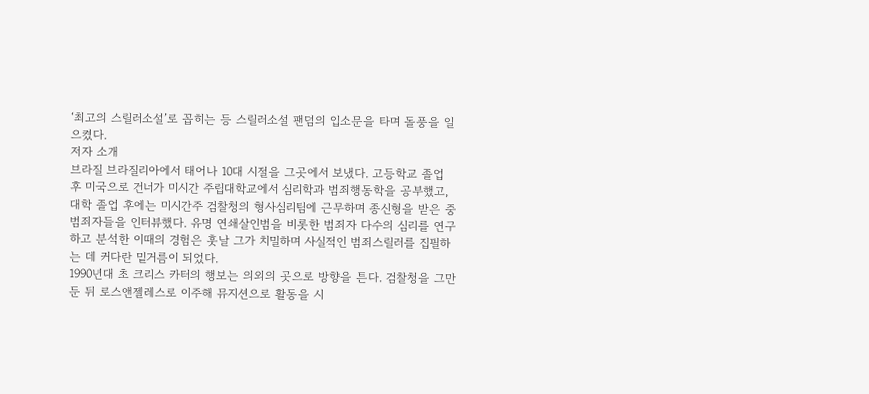‘최고의 스릴러소설’로 꼽히는 등 스릴러소설 팬덤의 입소문을 타며 돌풍을 일으켰다.
저자 소개
브라질 브라질리아에서 태어나 10대 시절을 그곳에서 보냈다. 고등학교 졸업 후 미국으로 건너가 미시간 주립대학교에서 심리학과 범죄행동학을 공부했고, 대학 졸업 후에는 미시간주 검찰청의 형사심리팀에 근무하며 종신형을 받은 중범죄자들을 인터뷰했다. 유명 연쇄살인범을 비롯한 범죄자 다수의 심리를 연구하고 분석한 이때의 경험은 훗날 그가 치밀하며 사실적인 범죄스릴러를 집필하는 데 커다란 밑거름이 되었다.
1990년대 초 크리스 카터의 행보는 의외의 곳으로 방향을 튼다. 검찰청을 그만둔 뒤 로스앤젤레스로 이주해 뮤지션으로 활동을 시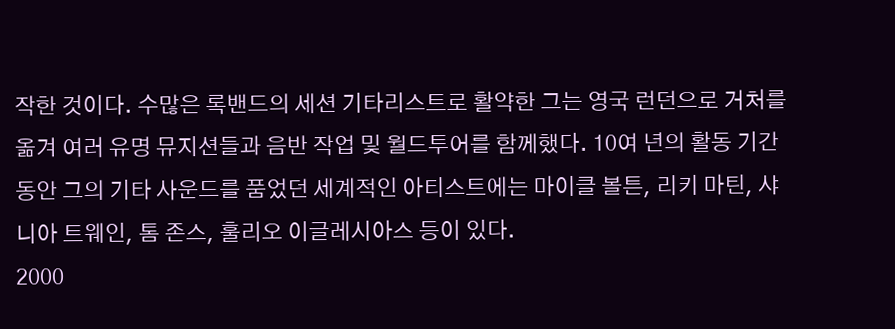작한 것이다. 수많은 록밴드의 세션 기타리스트로 활약한 그는 영국 런던으로 거처를 옮겨 여러 유명 뮤지션들과 음반 작업 및 월드투어를 함께했다. 10여 년의 활동 기간 동안 그의 기타 사운드를 품었던 세계적인 아티스트에는 마이클 볼튼, 리키 마틴, 샤니아 트웨인, 톰 존스, 훌리오 이글레시아스 등이 있다.
2000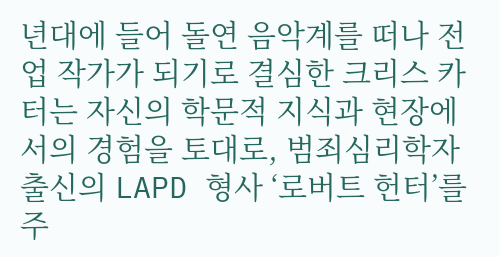년대에 들어 돌연 음악계를 떠나 전업 작가가 되기로 결심한 크리스 카터는 자신의 학문적 지식과 현장에서의 경험을 토대로, 범죄심리학자 출신의 LAPD 형사 ‘로버트 헌터’를 주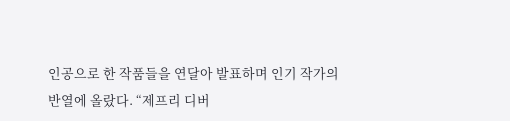인공으로 한 작품들을 연달아 발표하며 인기 작가의 반열에 올랐다. “제프리 디버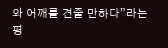와 어깨를 견줄 만하다”라는 평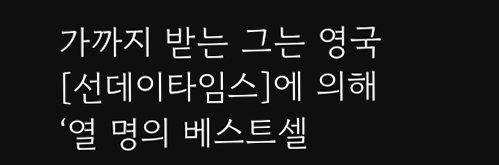가까지 받는 그는 영국 [선데이타임스]에 의해 ‘열 명의 베스트셀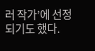러 작가’에 선정되기도 했다.